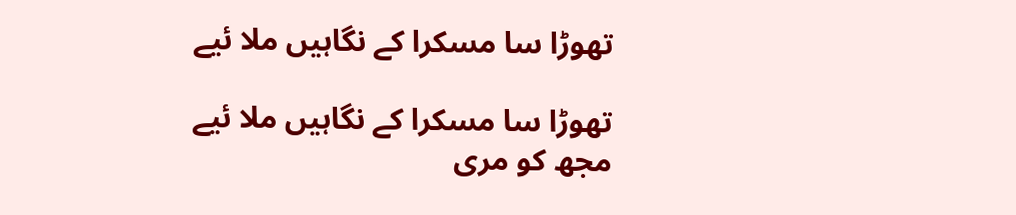تھوڑا سا مسکرا کے نگاہیں ملا ئیے

تھوڑا سا مسکرا کے نگاہیں ملا ئیے
مجھ کو مری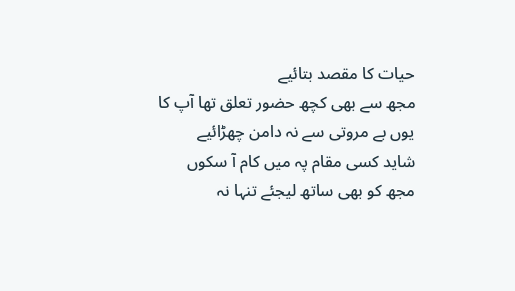حیات کا مقصد بتائیے
مجھ سے بھی کچھ حضور تعلق تھا آپ کا
یوں بے مروتی سے نہ دامن چھڑائیے
شاید کسی مقام پہ میں کام آ سکوں
مجھ کو بھی ساتھ لیجئے تنہا نہ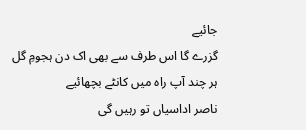جائیے
گزرے گا اس طرف سے بھی اک دن ہجومِ گل
ہر چند آپ راہ میں کانٹے بچھائیے
ناصر اداسیاں تو رہیں گی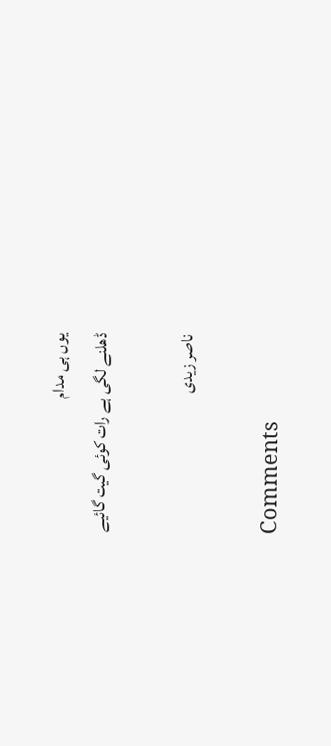یوں ہی مدام
ڈھلنے لگی ہے رات کوئی گیت گائیے

ناصر زیدی

Comments